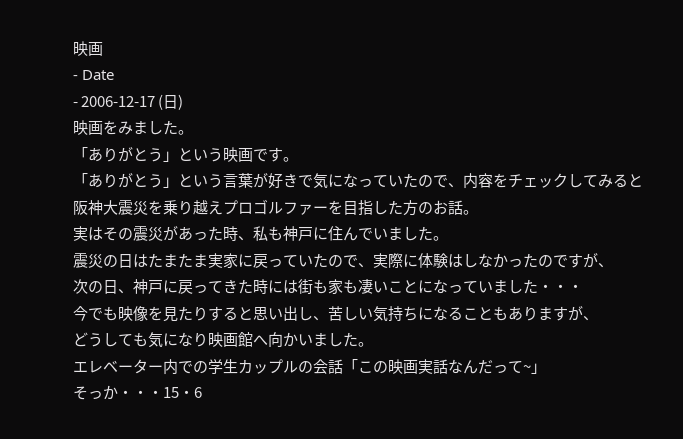映画
- Date
- 2006-12-17 (日)
映画をみました。
「ありがとう」という映画です。
「ありがとう」という言葉が好きで気になっていたので、内容をチェックしてみると
阪神大震災を乗り越えプロゴルファーを目指した方のお話。
実はその震災があった時、私も神戸に住んでいました。
震災の日はたまたま実家に戻っていたので、実際に体験はしなかったのですが、
次の日、神戸に戻ってきた時には街も家も凄いことになっていました・・・
今でも映像を見たりすると思い出し、苦しい気持ちになることもありますが、
どうしても気になり映画館へ向かいました。
エレベーター内での学生カップルの会話「この映画実話なんだって~」
そっか・・・15・6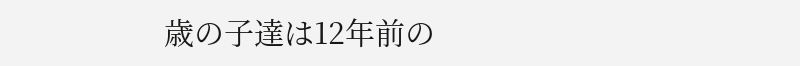歳の子達は12年前の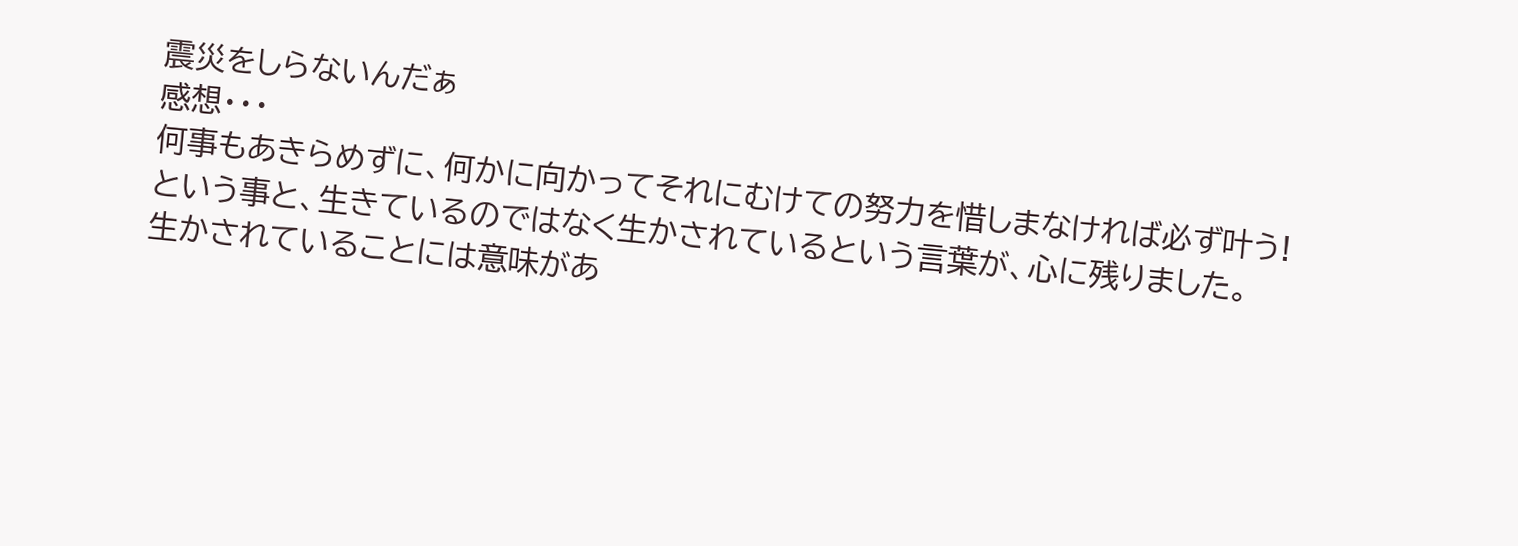震災をしらないんだぁ
感想・・・
何事もあきらめずに、何かに向かってそれにむけての努力を惜しまなければ必ず叶う!
という事と、生きているのではなく生かされているという言葉が、心に残りました。
生かされていることには意味があ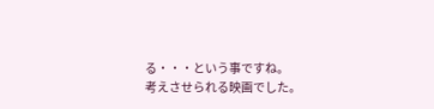る・・・という事ですね。
考えさせられる映画でした。